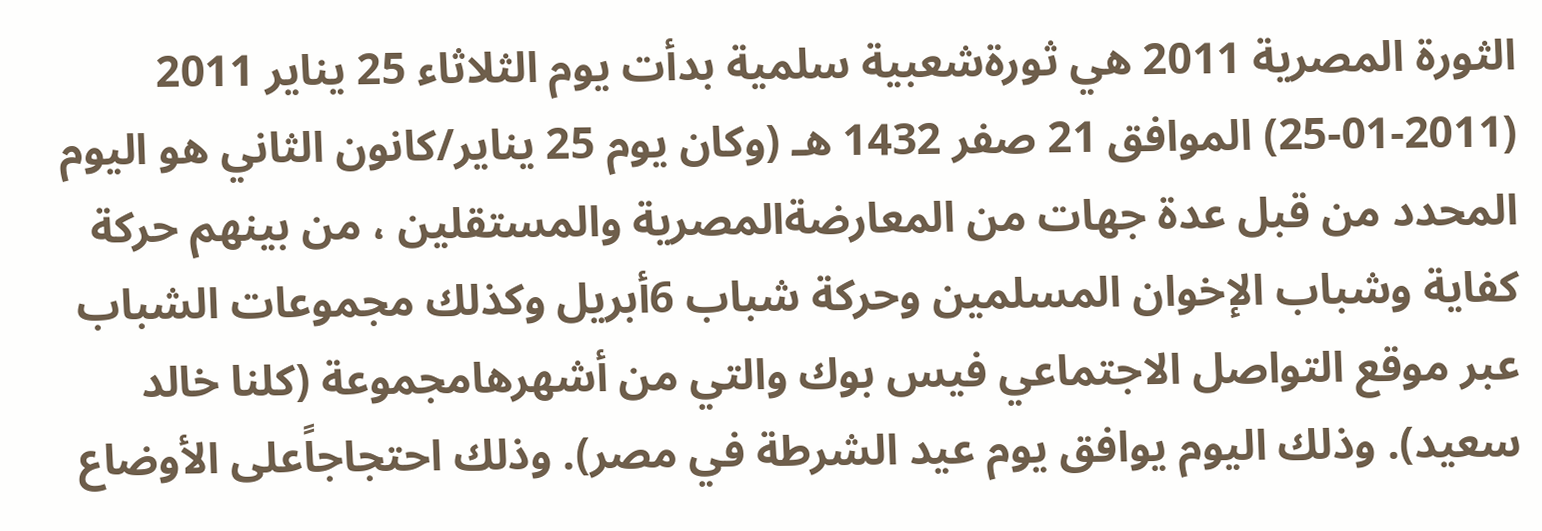الثورة المصرية 2011 هي ثورةشعبية سلمية بدأت يوم الثلاثاء 25 يناير 2011 (2011-01-25) الموافق 21 صفر 1432 هـ (وكان يوم 25 يناير/كانون الثاني هو اليوم المحدد من قبل عدة جهات من المعارضةالمصرية والمستقلين ، من بينهم حركة كفاية وشباب الإخوان المسلمين وحركة شباب 6أبريل وكذلك مجموعات الشباب عبر موقع التواصل الاجتماعي فيس بوك والتي من أشهرهامجموعة (كلنا خالد سعيد). وذلك اليوم يوافق يوم عيد الشرطة في مصر). وذلك احتجاجاًعلى الأوضاع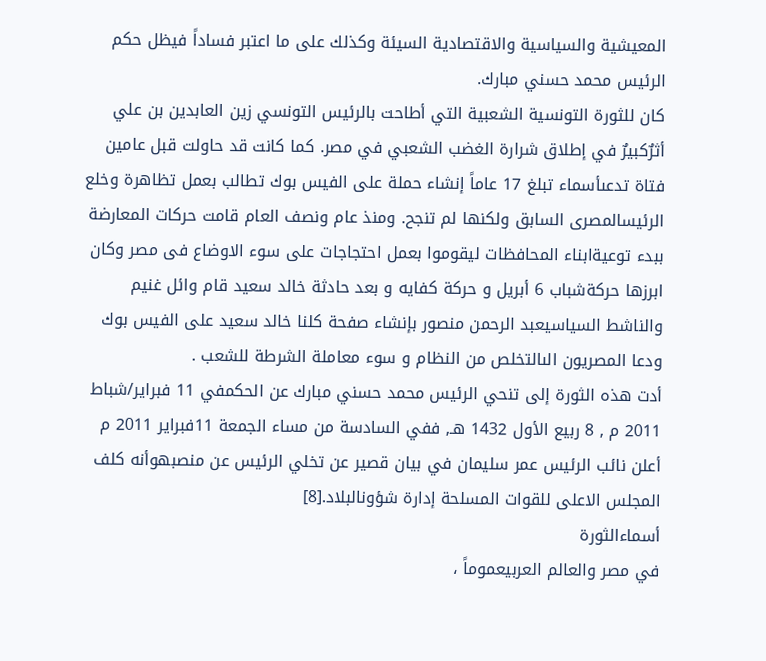المعيشية والسياسية والاقتصادية السيئة وكذلك على ما اعتبر فساداً فيظل حكم الرئيس محمد حسني مبارك.
كان للثورة التونسية الشعبية التي أطاحت بالرئيس التونسي زين العابدين بن علي أثرٌكبيرٌ في إطلاق شرارة الغضب الشعبي في مصر. كما كانت قد حاولت قبل عامين فتاة تدعىأسماء تبلغ 17 عاماً إنشاء حملة على الفيس بوك تطالب بعمل تظاهرة وخلع الرئيسالمصرى السابق ولكنها لم تنجح. ومنذ عام ونصف العام قامت حركات المعارضة ببدء توعيةابناء المحافظات ليقوموا بعمل احتجاجات على سوء الاوضاع فى مصر وكان ابرزها حركةشباب 6 أبريل و حركة كفايه و بعد حادثة خالد سعيد قام وائل غنيم والناشط السياسيعبد الرحمن منصور بإنشاء صفحة كلنا خالد سعيد على الفيس بوك ودعا المصريون الىالتخلص من النظام و سوء معاملة الشرطة للشعب .
أدت هذه الثورة إلى تنحي الرئيس محمد حسني مبارك عن الحكمفي 11 فبراير/شباط 2011 م , 8 ربيع الأول 1432 هـ, ففي السادسة من مساء الجمعة 11فبراير 2011 م أعلن نائب الرئيس عمر سليمان في بيان قصير عن تخلي الرئيس عن منصبهوأنه كلف المجلس الاعلى للقوات المسلحة إدارة شؤونالبلاد.[8]
أسماءالثورة
في مصر والعالم العربيعموماً ،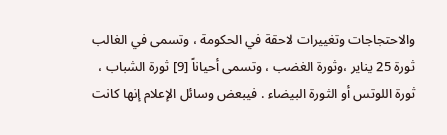والاحتجاجات وتغييرات لاحقة في الحكومة ، وتسمى في الغالب ثورة 25 يناير ،وثورة الغضب ، وتسمى أحياناً [9] ثورة الشباب ، ثورة اللوتس أو الثورة البيضاء . فيبعض وسائل الإعلام إنها كانت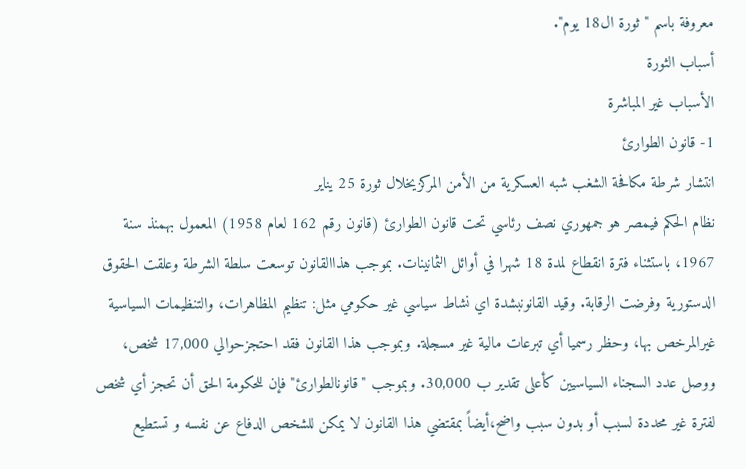معروفة باسم "ثورة ال18 يوم".
أسباب الثورة
الأسباب غير المباشرة
1- قانون الطوارئ
انتشار شرطة مكافحة الشغب شبه العسكرية من الأمن المركزيخلال ثورة 25 يناير
نظام الحكم فيمصر هو جمهوري نصف رئاسي تحت قانون الطوارئ (قانون رقم 162 لعام 1958) المعمول بهمنذ سنة 1967، باستثناء فترة انقطاع لمدة 18 شهرا في أوائل الثمانينات. بموجب هذاالقانون توسعت سلطة الشرطة وعلقت الحقوق الدستورية وفرضت الرقابة. وقيد القانونبشدة اي نشاط سياسي غير حكومي مثل: تنظيم المظاهرات، والتنظيمات السياسية غيرالمرخص بها، وحظر رسميا أي تبرعات مالية غير مسجلة. وبموجب هذا القانون فقد احتجزحوالي 17,000 شخص، ووصل عدد السجناء السياسيين كأعلى تقدير ب 30,000. وبموجب "قانونالطوارئ" فإن للحكومة الحق أن تحجز أي شخص لفترة غير محددة لسبب أو بدون سبب واضح،أيضاً بمقتضي هذا القانون لا يمكن للشخص الدفاع عن نفسه و تستطيع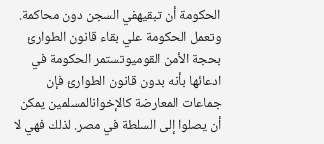الحكومة أن تبقيهفي السجن دون محاكمة. وتعمل الحكومة علي بقاء قانون الطوارئ بحجة الأمن القوميوتستمر الحكومة في ادعائها بأنه بدون قانون الطوارئ فإن جماعات المعارضة كالإخوانالمسلمين يمكن أن يصلوا إلى السلطة في مصر. لذلك فهي لا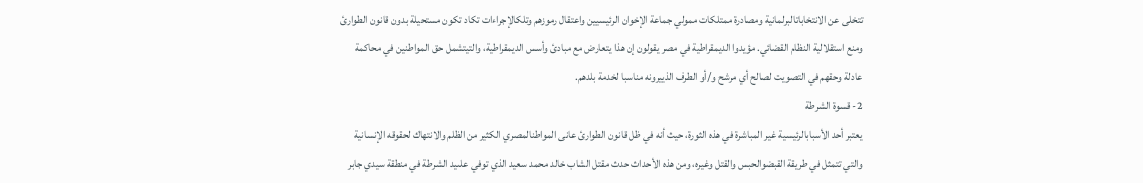تتخلى عن الانتخاباتالبرلمانية ومصادرة ممتلكات ممولي جماعة الإخوان الرئيسيين واعتقال رموزهم وتلكالإجراءات تكاد تكون مستحيلة بدون قانون الطوارئ ومنع استقلالية النظام القضائي. مؤيدوا الديمقراطية في مصر يقولون إن هذا يتعارض مع مبادئ وأسس الديمقراطية، والتيتشمل حق المواطنين في محاكمة عادلة وحقهم في التصويت لصالح أي مرشح و/أو الطرف الذييرونه مناسبا لخدمة بلدهم.
2- قسوة الشرطة
يعتبر أحد الأسبابالرئيسية غير المباشرة في هذه الثورة، حيث أنه في ظل قانون الطوارئ عانى المواطنالمصري الكثير من الظلم والانتهاك لحقوقه الإنسانية والتي تتمثل في طريقة القبضوالحبس والقتل وغيره، ومن هذه الأحداث حدث مقتل الشاب خالد محمد سعيد الذي توفي علىيد الشرطة في منطقة سيدي جابر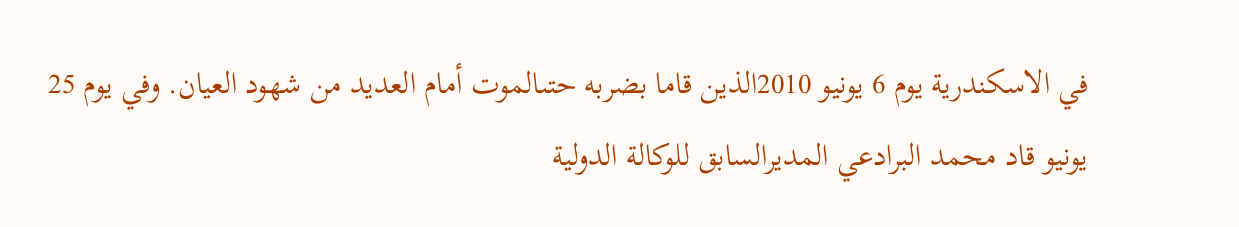في الاسكندرية يوم 6 يونيو 2010الذين قاما بضربه حتىالموت أمام العديد من شهود العيان. وفي يوم 25 يونيو قاد محمد البرادعي المديرالسابق للوكالة الدولية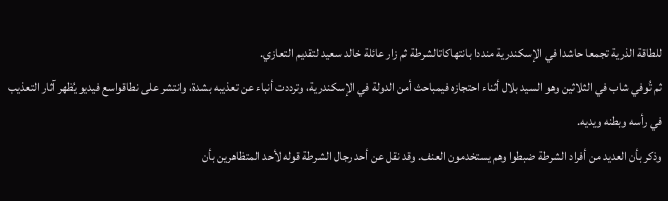للطاقة الذرية تجمعا حاشدا في الإسكندرية منددا بانتهاكاتالشرطة ثم زار عائلة خالد سعيد لتقديم التعازي.
ثم تُوفي شاب في الثلاثين وهو السيد بلال أثناء احتجازه فيمباحث أمن الدولة في الإسكندرية، وترددت أنباء عن تعذيبه بشدة، وانتشر على نطاقواسع فيديو يُظهر آثار التعذيب في رأسه وبطنه ويديه.
وذكر بأن العديد من أفراد الشرطة ضبطوا وهم يستخدمون العنف. وقد نقل عن أحد رجال الشرطة قوله لأحد المتظاهرين بأن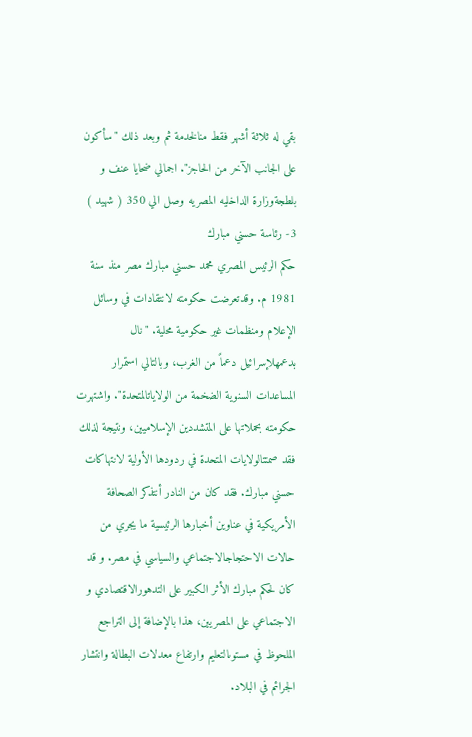بقي له ثلاثة أشهر فقط منالخدمة ثم وبعد ذلك "سأكون على الجانب الآخر من الحاجز". اجمالي ضحايا عنف و بلطجةوزارة الداخليه المصريه وصل الي 350 ( شهيد )
3- رئاسة حسني مبارك
حكم الرئيس المصري محمد حسني مبارك مصر منذ سنة 1981 م. وقدتعرضت حكومته لانتقادات في وسائل الإعلام ومنظمات غير حكومية محلية. "نال بدعمهلإسرائيل دعماً من الغرب، وبالتالي استمرار المساعدات السنوية الضخمة من الولاياتالمتحدة". واشتهرت حكومته بحملاتها على المتشددين الإسلاميين، ونتيجة لذلك فقد صمتتالولايات المتحدة في ردودها الأولية لانتهاكات حسني مبارك. فقد كان من النادر أنتذكر الصحافة الأمريكية في عناوين أخبارها الرئيسية ما يجري من حالات الاحتجاجالاجتماعي والسياسي في مصر. و قد كان لحكم مبارك الأثر الكبير على التدهورالاقتصادي و الاجتماعي على المصريين، هذا بالإضافة إلى التراجع الملحوظ في مستوىالتعليم وارتفاع معدلات البطالة وانتشار الجرائم في البلاد.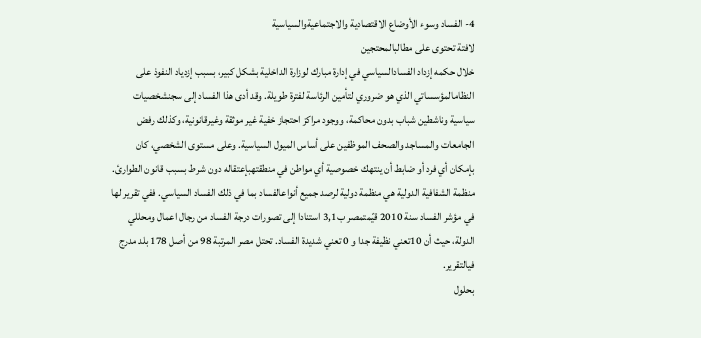4- الفساد وسوء الأوضاع الاقتصادية والاجتماعيةوالسياسية
لافتة تحتوى على مطالبالمحتجين
خلال حكمه إزداد الفسادالسياسي في إدارة مبارك لوزارة الداخلية بشكل كبير، بسبب إزدياد النفوذ على النظامالمؤسساتي الذي هو ضروري لتأمين الرئاسة لفترة طويلة. وقد أدى هذا الفساد إلى سجنشخصيات سياسية وناشطين شباب بدون محاكمة، ووجود مراكز احتجاز خفية غير موثقة وغيرقانونية، وكذلك رفض الجامعات والمساجد والصحف الموظفين على أساس الميول السياسية. وعلى مستوى الشخصي، كان بإمكان أي فرد أو ضابط أن ينتهك خصوصية أي مواطن في منطقتهبإعتقاله دون شرط بسبب قانون الطوارئ.
منظمة الشفافية الدولية هي منظمة دولية لرصد جميع أنواعالفساد بما في ذلك الفساد السياسي. ففي تقرير لها في مؤشر الفساد سنة 2010 قيّمتمصر ب3,1 استنادا إلى تصورات درجة الفساد من رجال اعمال ومحللي الدولة، حيث أن 10تعني نظيفة جدا و 0 تعني شديدة الفساد. تحتل مصر المرتبة 98 من أصل 178 بلد مدرج فيالتقرير.
بحلول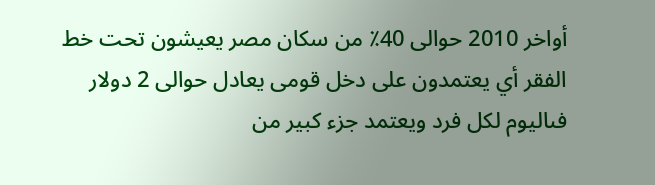أواخر 2010 حوالى 40٪ من سكان مصر يعيشون تحت خط الفقر أي يعتمدون على دخل قومى يعادل حوالى 2 دولار فىاليوم لكل فرد ويعتمد جزء كبير من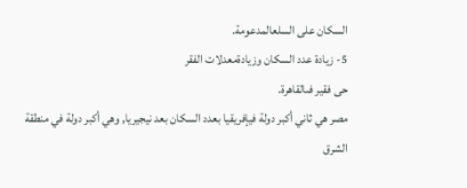السكان على السلعالمدعومة.
5- زيادة عدد السكان وزيادةمعدلات الفقر
حى فقير فىالقاهرة.
مصر هي ثاني أكبر دولة فيإفريقيا بعدد السكان بعد نيجيريا, وهي أكبر دولة في منطقة الشرق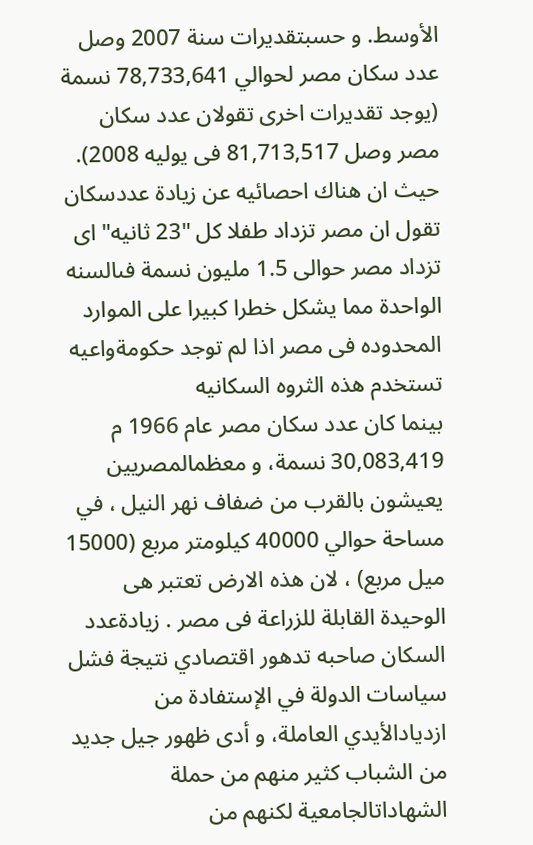الأوسط. و حسبتقديرات سنة 2007 وصل عدد سكان مصر لحوالي 78,733,641 نسمة (يوجد تقديرات اخرى تقولان عدد سكان مصر وصل 81,713,517 فى يوليه 2008). حيث ان هناك احصائيه عن زيادة عددسكان تقول ان مصر تزداد طفلا كل "23 ثانيه" اى تزداد مصر حوالى 1.5 مليون نسمة فىالسنه الواحدة مما يشكل خطرا كبيرا على الموارد المحدوده فى مصر اذا لم توجد حكومةواعيه تستخدم هذه الثروه السكانيه
بينما كان عدد سكان مصر عام 1966 م 30,083,419 نسمة، و معظمالمصريين يعيشون بالقرب من ضفاف نهر النيل ، في مساحة حوالي 40000 كيلومتر مربع (15000 ميل مربع) ، لان هذه الارض تعتبر هى الوحيدة القابلة للزراعة فى مصر . زيادةعدد السكان صاحبه تدهور اقتصادي نتيجة فشل سياسات الدولة في الإستفادة من ازديادالأيدي العاملة، و أدى ظهور جيل جديد من الشباب كثير منهم من حملة الشهاداتالجامعية لكنهم من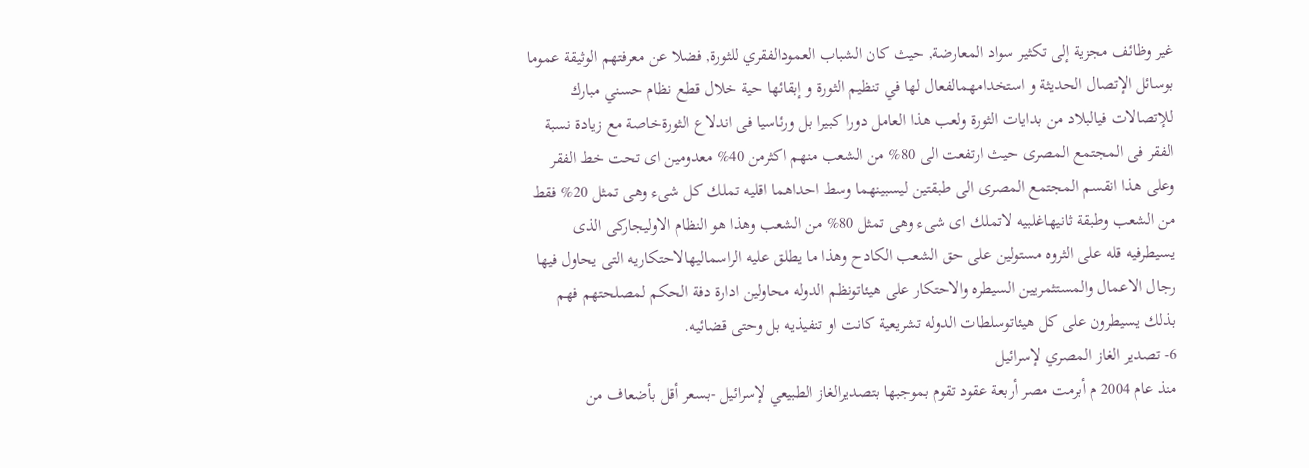غير وظائف مجزية إلى تكثير سواد المعارضة, حيث كان الشباب العمودالفقري للثورة, فضلا عن معرفتهم الوثيقة عموما بوسائل الإتصال الحديثة و استخدامهمالفعال لها في تنظيم الثورة و إبقائها حية خلال قطع نظام حسني مبارك للإتصالات فيالبلاد من بدايات الثورة ولعب هذا العامل دورا كبيرا بل ورئاسيا فى اندلاع الثورةخاصة مع زيادة نسبة الفقر فى المجتمع المصرى حيث ارتفعت الى 80% من الشعب منهم اكثرمن 40% معدومين اى تحت خط الفقر وعلى هذا انقسم المجتمع المصرى الى طبقتين ليسبينهما وسط احداهما اقليه تملك كل شىء وهى تمثل 20% فقط من الشعب وطبقة ثانيهاغلبيه لاتملك اى شىء وهى تمثل 80% من الشعب وهذا هو النظام الاوليجاركى الذى يسيطرفيه قله على الثروه مستولين على حق الشعب الكادح وهذا ما يطلق عليه الراسماليهالاحتكاريه التى يحاول فيها رجال الاعمال والمستثمريين السيطره والاحتكار على هيئاتونظم الدوله محاولين ادارة دفة الحكم لمصلحتهم فهم بذلك يسيطرون على كل هيئاتوسلطات الدوله تشريعية كانت او تنفيذيه بل وحتى قضائيه.
6- تصدير الغاز المصري لإسرائيل
منذ عام 2004 م أبرمت مصر أربعة عقود تقوم بموجبها بتصديرالغاز الطبيعي لإسرائيل -بسعر أقل بأضعاف من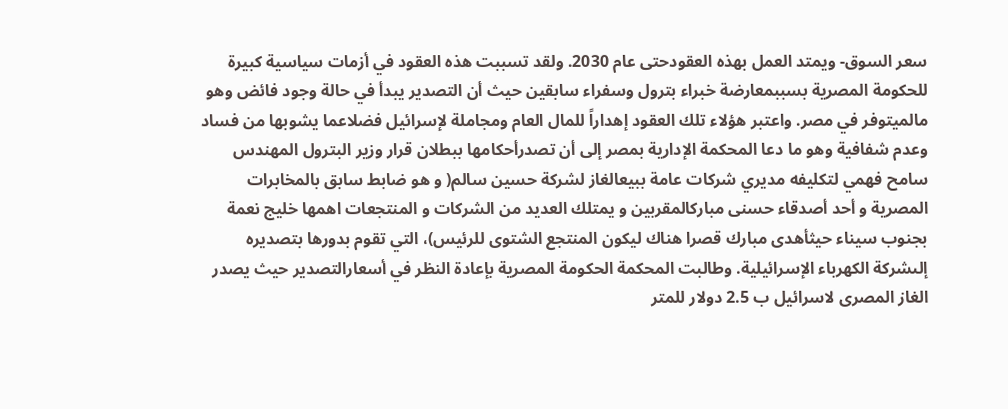سعر السوق- ويمتد العمل بهذه العقودحتى عام 2030. ولقد تسببت هذه العقود في أزمات سياسية كبيرة للحكومة المصرية بسببمعارضة خبراء بترول وسفراء سابقين حيث أن التصدير يبدأ في حالة وجود فائض وهو مالميتوفر في مصر. واعتبر هؤلاء تلك العقود إهداراً للمال العام ومجاملة لإسرائيل فضلاعما يشوبها من فساد وعدم شفافية وهو ما دعا المحكمة الإدارية بمصر إلى أن تصدرأحكامها ببطلان قرار وزير البترول المهندس سامح فهمي لتكليفه مديري شركات عامة ببيعالغاز لشركة حسين سالم( و هو ضابط سابق بالمخابرات المصرية و أحد أصدقاء حسنى مباركالمقربين و يمتلك العديد من الشركات و المنتجعات اهمها خليج نعمة بجنوب سيناء حيثأهدى مبارك قصرا هناك ليكون المنتجع الشتوى للرئيس)، التي تقوم بدورها بتصديره إلىشركة الكهرباء الإسرائيلية. وطالبت المحكمة الحكومة المصرية بإعادة النظر في أسعارالتصدير حيث يصدر الغاز المصرى لاسرائيل ب 2.5 دولار للمتر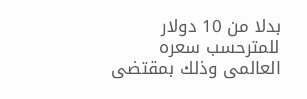بدلا من 10 دولار للمترحسب سعره العالمى وذلك بمقتضى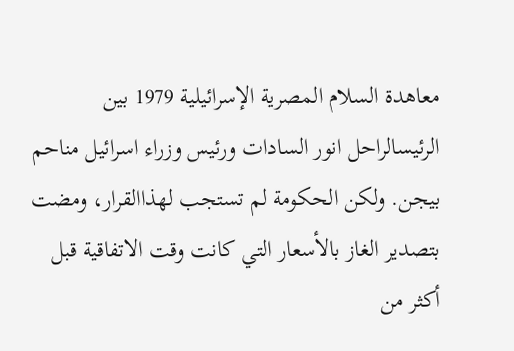معاهدة السلام المصرية الإسرائيلية 1979 بين الرئيسالراحل انور السادات ورئيس وزراء اسرائيل مناحم بيجن. ولكن الحكومة لم تستجب لهذاالقرار، ومضت بتصدير الغاز بالأسعار التي كانت وقت الاتفاقية قبل أكثر من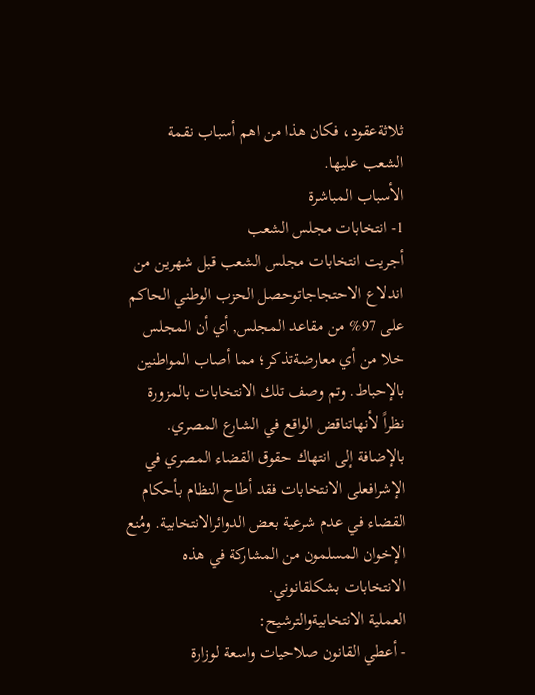ثلاثةعقود، فكان هذا من اهم أسباب نقمة الشعب عليها.
الأسباب المباشرة
1- انتخابات مجلس الشعب
أجريت انتخابات مجلس الشعب قبل شهرين من اندلاع الاحتجاجاتوحصل الحزب الوطني الحاكم على 97% من مقاعد المجلس, أي أن المجلس خلا من أي معارضةتذكر؛ مما أصاب المواطنين بالإحباط. وتم وصف تلك الانتخابات بالمزورة نظراً لأنهاتناقض الواقع في الشارع المصري. بالإضافة إلى انتهاك حقوق القضاء المصري في الإشرافعلى الانتخابات فقد أطاح النظام بأحكام القضاء في عدم شرعية بعض الدوائرالانتخابية. ومُنع الإخوان المسلمون من المشاركة في هذه الانتخابات بشكلقانوني.
العملية الانتخابيةوالترشيح:
- أعطي القانون صلاحيات واسعة لوزارة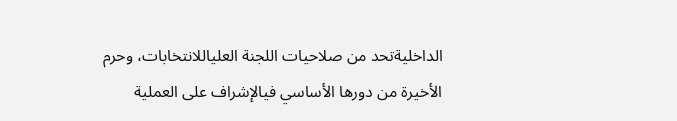الداخليةتحد من صلاحيات اللجنة العلياللانتخابات، وحرم الأخيرة من دورها الأساسي فيالإشراف على العملية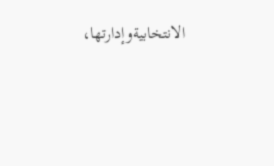الانتخابيةوإدارتها،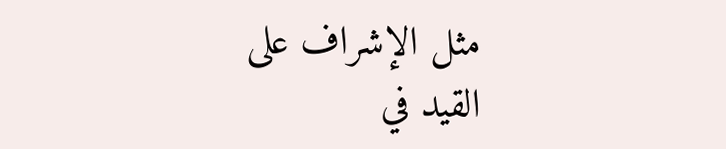مثل الإشراف على القيد في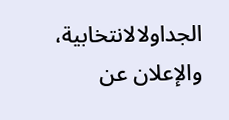الجداولالانتخابية، والإعلان عن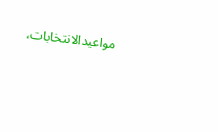مواعيدالانتخابات،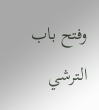وفتح باب الترشي